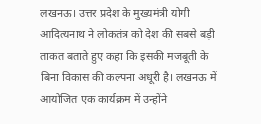लखनऊ। उत्तर प्रदेश के मुख्यमंत्री योगी आदित्यनाथ ने लोकतंत्र को देश की सबसे बड़ी ताकत बताते हुए कहा कि इसकी मजबूती के बिना विकास की कल्पना अधूरी है। लखनऊ में आयोजित एक कार्यक्रम में उन्होंने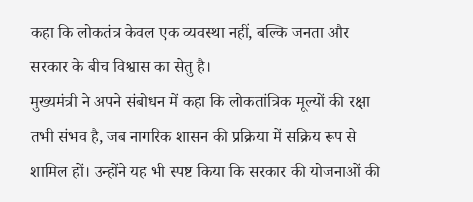कहा कि लोकतंत्र केवल एक व्यवस्था नहीं, बल्कि जनता और सरकार के बीच विश्वास का सेतु है।
मुख्यमंत्री ने अपने संबोधन में कहा कि लोकतांत्रिक मूल्यों की रक्षा तभी संभव है, जब नागरिक शासन की प्रक्रिया में सक्रिय रूप से शामिल हों। उन्होंने यह भी स्पष्ट किया कि सरकार की योजनाओं की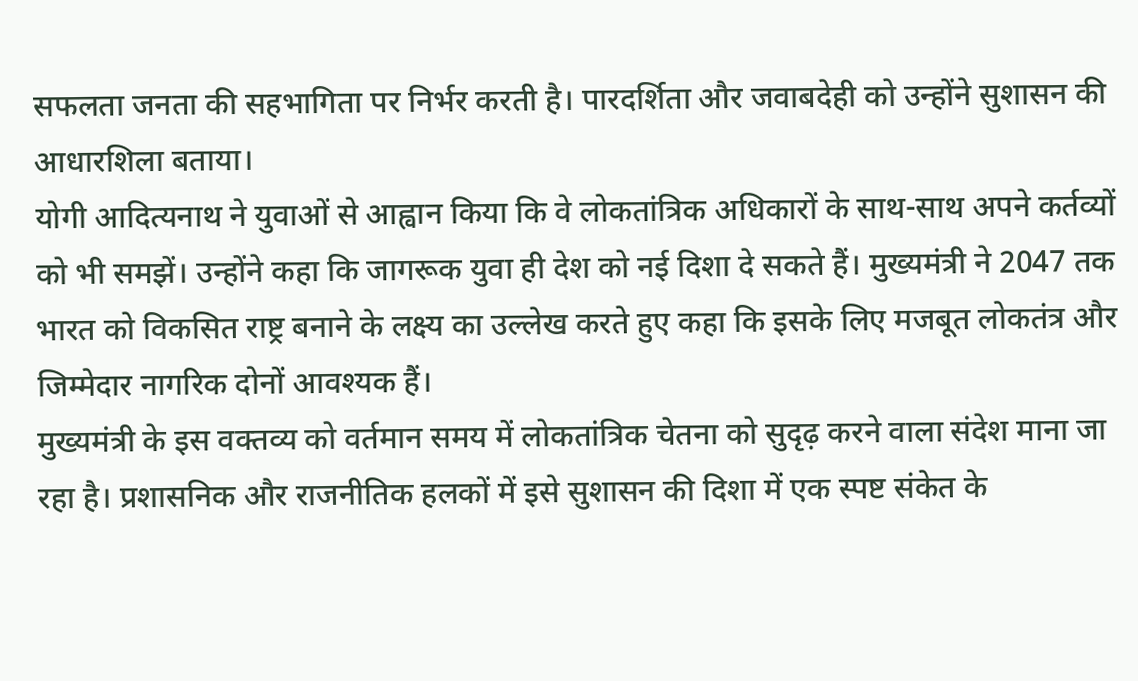सफलता जनता की सहभागिता पर निर्भर करती है। पारदर्शिता और जवाबदेही को उन्होंने सुशासन की आधारशिला बताया।
योगी आदित्यनाथ ने युवाओं से आह्वान किया कि वे लोकतांत्रिक अधिकारों के साथ-साथ अपने कर्तव्यों को भी समझें। उन्होंने कहा कि जागरूक युवा ही देश को नई दिशा दे सकते हैं। मुख्यमंत्री ने 2047 तक भारत को विकसित राष्ट्र बनाने के लक्ष्य का उल्लेख करते हुए कहा कि इसके लिए मजबूत लोकतंत्र और जिम्मेदार नागरिक दोनों आवश्यक हैं।
मुख्यमंत्री के इस वक्तव्य को वर्तमान समय में लोकतांत्रिक चेतना को सुदृढ़ करने वाला संदेश माना जा रहा है। प्रशासनिक और राजनीतिक हलकों में इसे सुशासन की दिशा में एक स्पष्ट संकेत के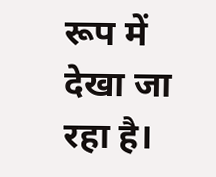रूप में देखा जा रहा है।